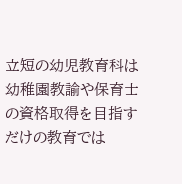立短の幼児教育科は幼稚園教諭や保育士の資格取得を目指すだけの教育では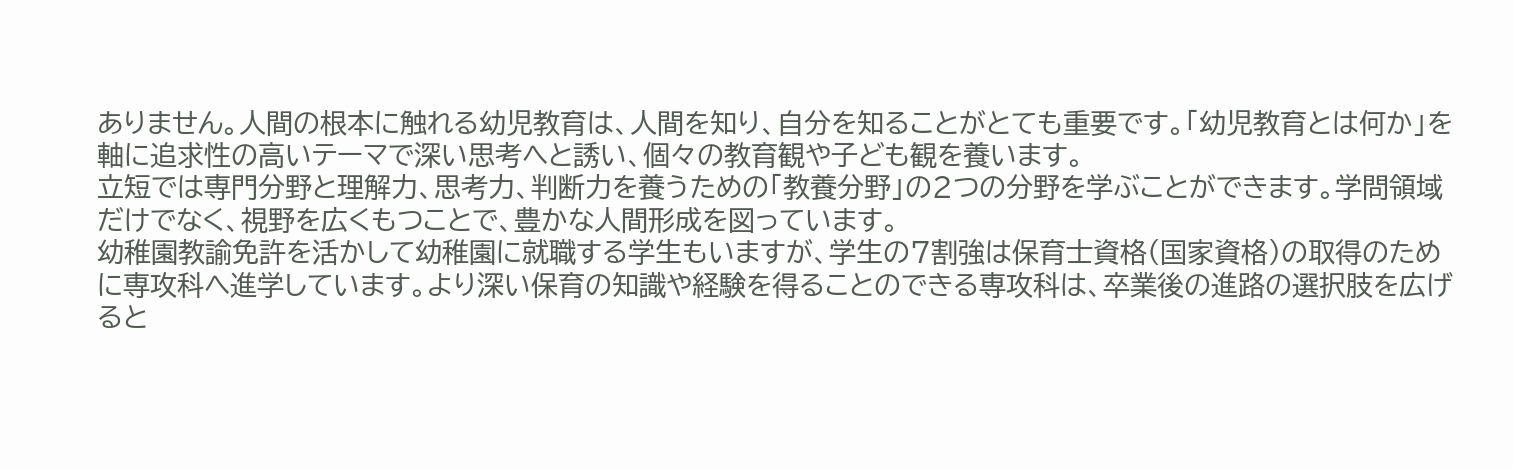ありません。人間の根本に触れる幼児教育は、人間を知り、自分を知ることがとても重要です。「幼児教育とは何か」を軸に追求性の高いテーマで深い思考へと誘い、個々の教育観や子ども観を養います。
立短では専門分野と理解力、思考力、判断力を養うための「教養分野」の2つの分野を学ぶことができます。学問領域だけでなく、視野を広くもつことで、豊かな人間形成を図っています。
幼稚園教諭免許を活かして幼稚園に就職する学生もいますが、学生の7割強は保育士資格(国家資格)の取得のために専攻科へ進学しています。より深い保育の知識や経験を得ることのできる専攻科は、卒業後の進路の選択肢を広げると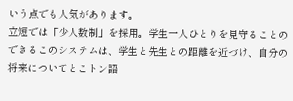いう点でも人気があります。
立短では「少人数制」を採用。学生一人ひとりを見守ることのできるこのシステムは、学生と先生との距離を近づけ、自分の将来についてとこトン語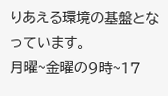りあえる環境の基盤となっています。
月曜~金曜の9時~17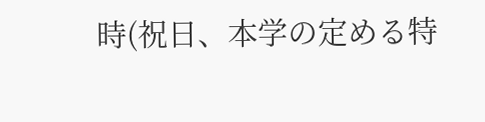時(祝日、本学の定める特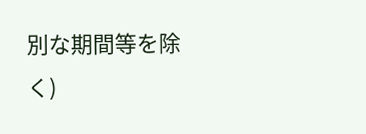別な期間等を除く)